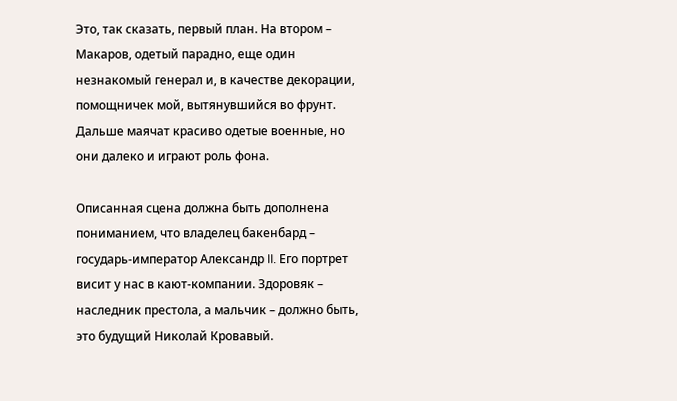Это, так сказать, первый план. На втором – Макаров, одетый парадно, еще один незнакомый генерал и, в качестве декорации, помощничек мой, вытянувшийся во фрунт. Дальше маячат красиво одетые военные, но они далеко и играют роль фона.

Описанная сцена должна быть дополнена пониманием, что владелец бакенбард – государь-император Александр II. Его портрет висит у нас в кают-компании. Здоровяк – наследник престола, а мальчик – должно быть, это будущий Николай Кровавый.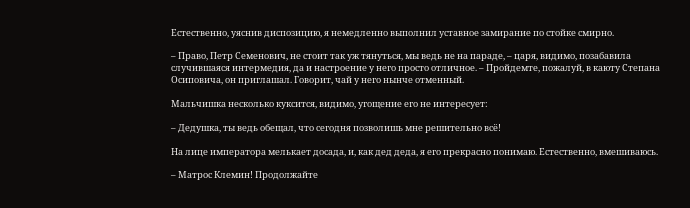Естественно, уяснив диспозицию, я немедленно выполнил уставное замирание по стойке смирно.

– Право, Петр Семенович, не стоит так уж тянуться, мы ведь не на параде, – царя, видимо, позабавила случившаяся интермедия, да и настроение у него просто отличное. – Пройдемте, пожалуй, в каюту Степана Осиповича, он приглашал. Говорит, чай у него нынче отменный.

Мальчишка несколько куксится, видимо, угощение его не интересует:

– Дедушка, ты ведь обещал, что сегодня позволишь мне решительно всё!

На лице императора мелькает досада, и, как дед деда, я его прекрасно понимаю. Естественно, вмешиваюсь.

– Матрос Клемин! Продолжайте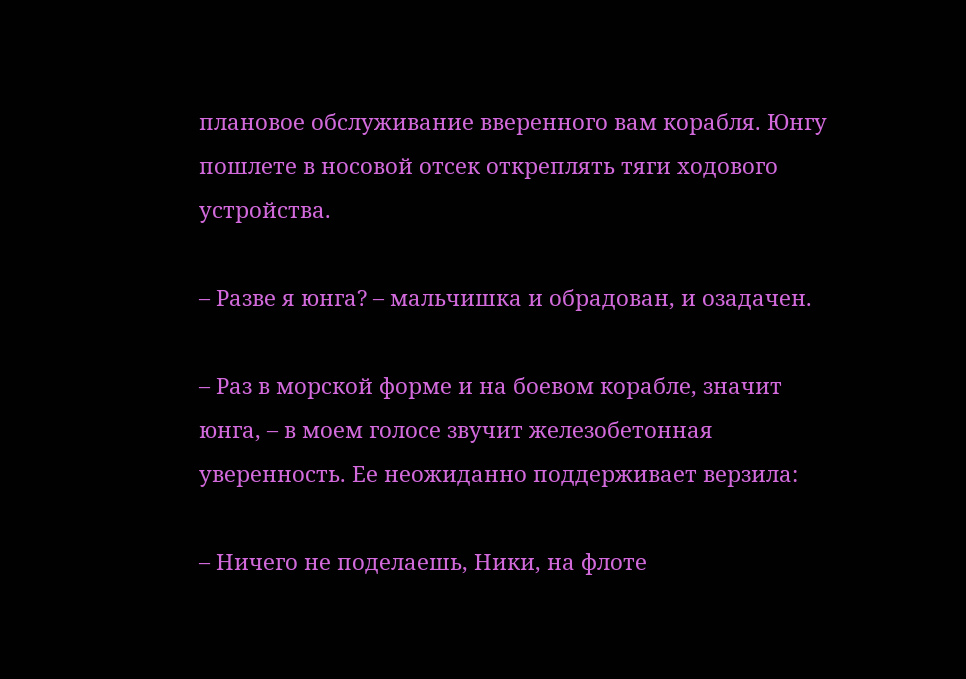плановое обслуживание вверенного вам корабля. Юнгу пошлете в носовой отсек откреплять тяги ходового устройства.

– Разве я юнга? – мальчишка и обрадован, и озадачен.

– Раз в морской форме и на боевом корабле, значит юнга, – в моем голосе звучит железобетонная уверенность. Ее неожиданно поддерживает верзила:

– Ничего не поделаешь, Ники, на флоте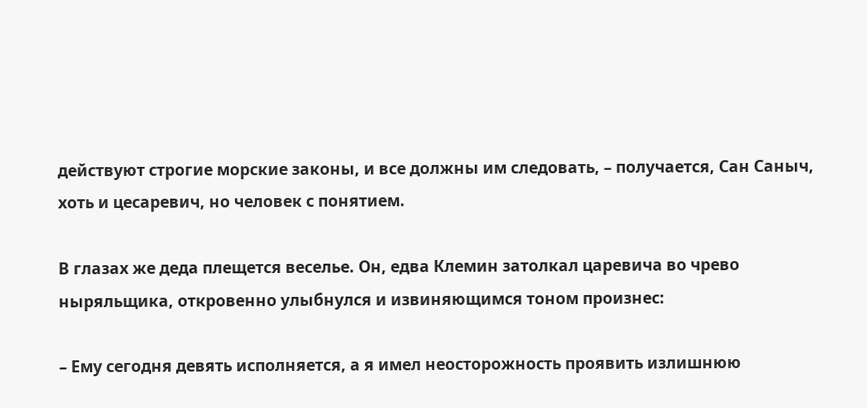действуют строгие морские законы, и все должны им следовать, – получается, Сан Саныч, хоть и цесаревич, но человек с понятием.

В глазах же деда плещется веселье. Он, едва Клемин затолкал царевича во чрево ныряльщика, откровенно улыбнулся и извиняющимся тоном произнес:

– Ему сегодня девять исполняется, а я имел неосторожность проявить излишнюю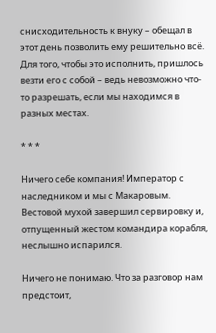снисходительность к внуку – обещал в этот день позволить ему решительно всё. Для того, чтобы это исполнить, пришлось везти его с собой – ведь невозможно что-то разрешать, если мы находимся в разных местах.

* * *

Ничего себе компания! Император с наследником и мы с Макаровым. Вестовой мухой завершил сервировку и, отпущенный жестом командира корабля, неслышно испарился.

Ничего не понимаю. Что за разговор нам предстоит,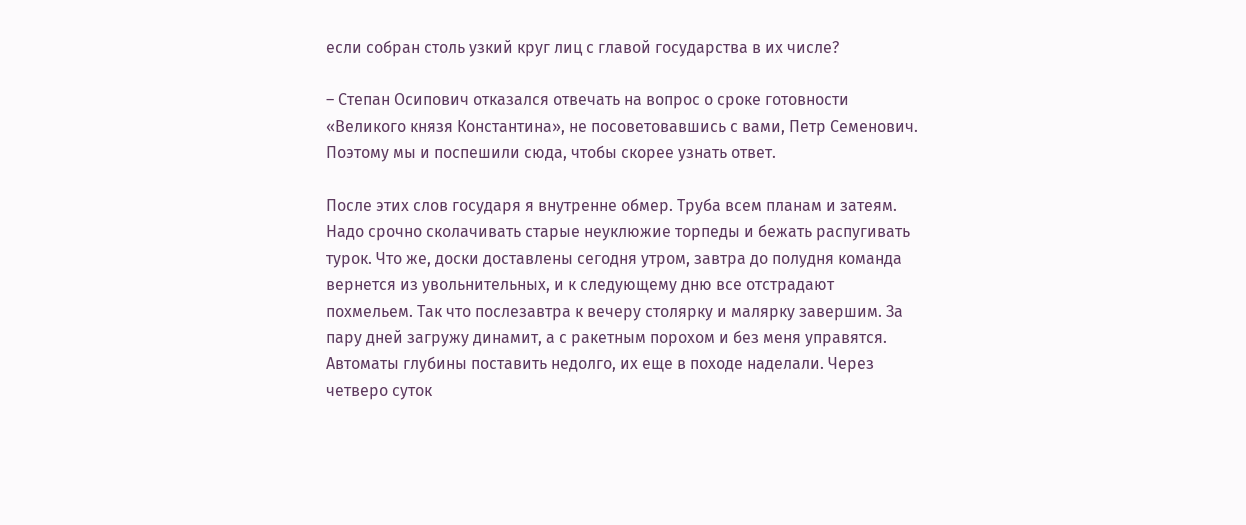если собран столь узкий круг лиц с главой государства в их числе?

– Степан Осипович отказался отвечать на вопрос о сроке готовности «Великого князя Константина», не посоветовавшись с вами, Петр Семенович. Поэтому мы и поспешили сюда, чтобы скорее узнать ответ.

После этих слов государя я внутренне обмер. Труба всем планам и затеям. Надо срочно сколачивать старые неуклюжие торпеды и бежать распугивать турок. Что же, доски доставлены сегодня утром, завтра до полудня команда вернется из увольнительных, и к следующему дню все отстрадают похмельем. Так что послезавтра к вечеру столярку и малярку завершим. За пару дней загружу динамит, а с ракетным порохом и без меня управятся. Автоматы глубины поставить недолго, их еще в походе наделали. Через четверо суток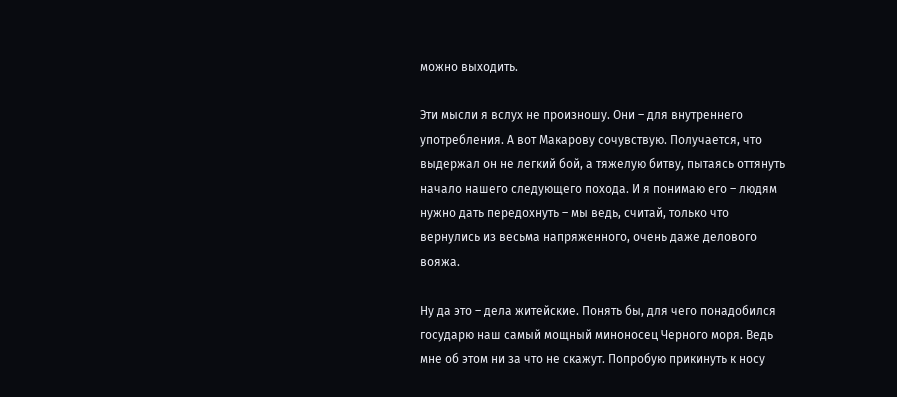можно выходить.

Эти мысли я вслух не произношу. Они – для внутреннего употребления. А вот Макарову сочувствую. Получается, что выдержал он не легкий бой, а тяжелую битву, пытаясь оттянуть начало нашего следующего похода. И я понимаю его – людям нужно дать передохнуть – мы ведь, считай, только что вернулись из весьма напряженного, очень даже делового вояжа.

Ну да это – дела житейские. Понять бы, для чего понадобился государю наш самый мощный миноносец Черного моря. Ведь мне об этом ни за что не скажут. Попробую прикинуть к носу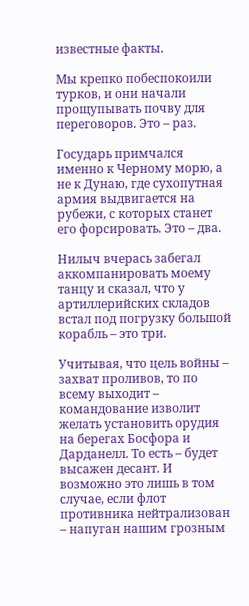известные факты.

Мы крепко побеспокоили турков, и они начали прощупывать почву для переговоров. Это – раз.

Государь примчался именно к Черному морю, а не к Дунаю, где сухопутная армия выдвигается на рубежи, с которых станет его форсировать. Это – два.

Нилыч вчерась забегал аккомпанировать моему танцу и сказал, что у артиллерийских складов встал под погрузку большой корабль – это три.

Учитывая, что цель войны – захват проливов, то по всему выходит – командование изволит желать установить орудия на берегах Босфора и Дарданелл. То есть – будет высажен десант. И возможно это лишь в том случае, если флот противника нейтрализован – напуган нашим грозным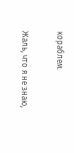кораблем.

Жаль, что я не знаю,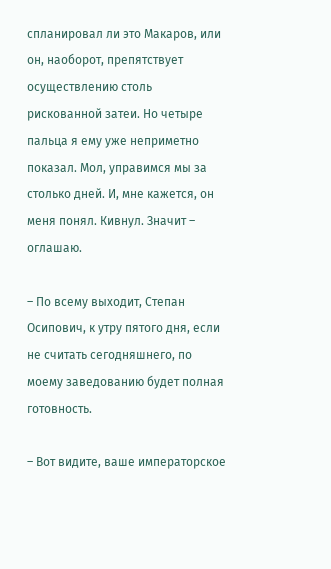спланировал ли это Макаров, или он, наоборот, препятствует осуществлению столь рискованной затеи. Но четыре пальца я ему уже неприметно показал. Мол, управимся мы за столько дней. И, мне кажется, он меня понял. Кивнул. Значит – оглашаю.

– По всему выходит, Степан Осипович, к утру пятого дня, если не считать сегодняшнего, по моему заведованию будет полная готовность.

– Вот видите, ваше императорское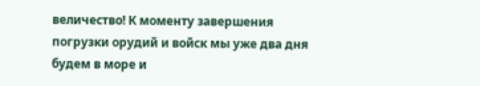величество! К моменту завершения погрузки орудий и войск мы уже два дня будем в море и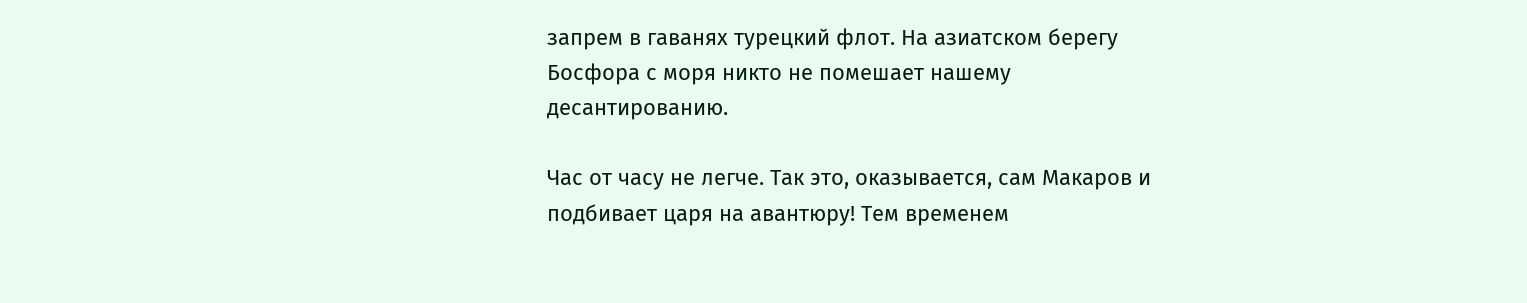запрем в гаванях турецкий флот. На азиатском берегу Босфора с моря никто не помешает нашему десантированию.

Час от часу не легче. Так это, оказывается, сам Макаров и подбивает царя на авантюру! Тем временем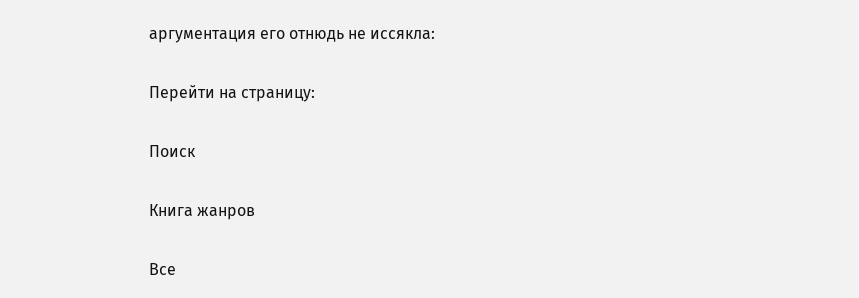аргументация его отнюдь не иссякла:

Перейти на страницу:

Поиск

Книга жанров

Все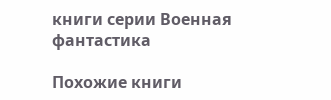книги серии Военная фантастика

Похожие книги